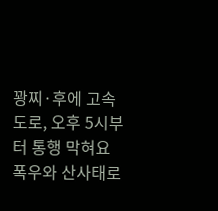꽝찌·후에 고속도로, 오후 5시부터 통행 막혀요
폭우와 산사태로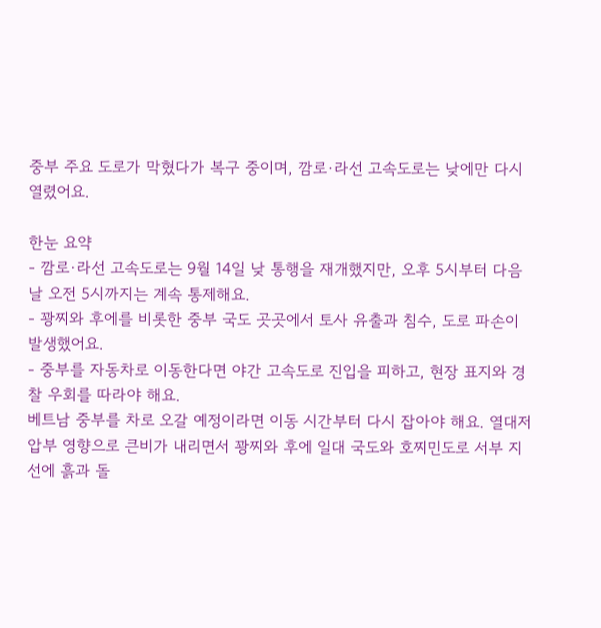중부 주요 도로가 막혔다가 복구 중이며, 깜로·라선 고속도로는 낮에만 다시 열렸어요.

한눈 요약
- 깜로·라선 고속도로는 9월 14일 낮 통행을 재개했지만, 오후 5시부터 다음 날 오전 5시까지는 계속 통제해요.
- 꽝찌와 후에를 비롯한 중부 국도 곳곳에서 토사 유출과 침수, 도로 파손이 발생했어요.
- 중부를 자동차로 이동한다면 야간 고속도로 진입을 피하고, 현장 표지와 경찰 우회를 따라야 해요.
베트남 중부를 차로 오갈 예정이라면 이동 시간부터 다시 잡아야 해요. 열대저압부 영향으로 큰비가 내리면서 꽝찌와 후에 일대 국도와 호찌민도로 서부 지선에 흙과 돌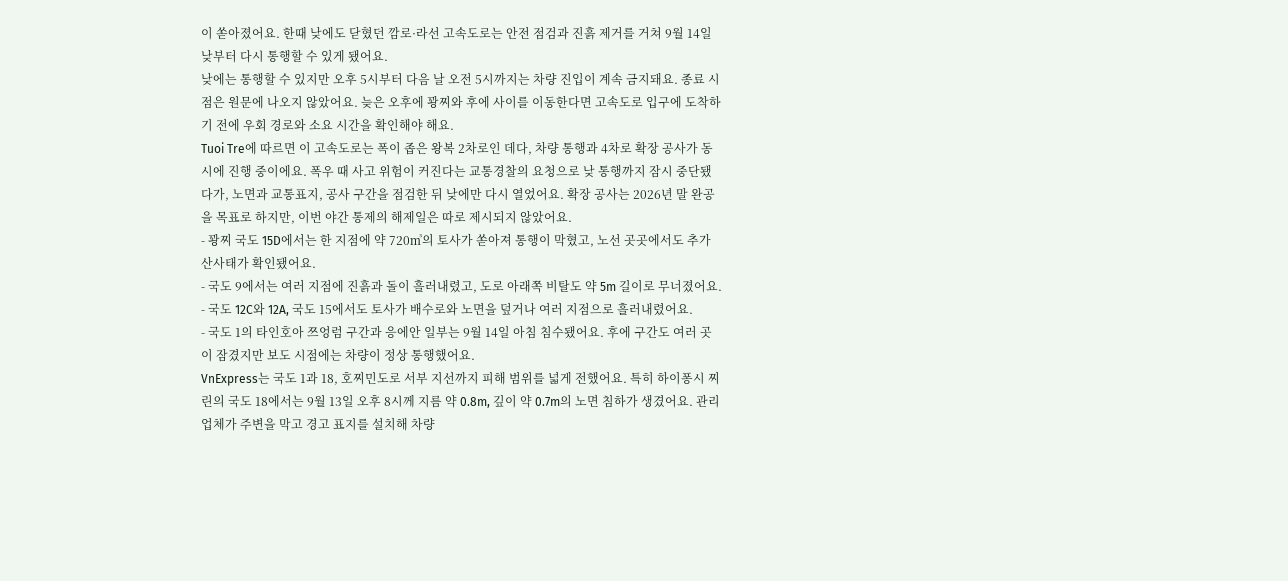이 쏟아졌어요. 한때 낮에도 닫혔던 깜로·라선 고속도로는 안전 점검과 진흙 제거를 거쳐 9월 14일 낮부터 다시 통행할 수 있게 됐어요.
낮에는 통행할 수 있지만 오후 5시부터 다음 날 오전 5시까지는 차량 진입이 계속 금지돼요. 종료 시점은 원문에 나오지 않았어요. 늦은 오후에 꽝찌와 후에 사이를 이동한다면 고속도로 입구에 도착하기 전에 우회 경로와 소요 시간을 확인해야 해요.
Tuoi Tre에 따르면 이 고속도로는 폭이 좁은 왕복 2차로인 데다, 차량 통행과 4차로 확장 공사가 동시에 진행 중이에요. 폭우 때 사고 위험이 커진다는 교통경찰의 요청으로 낮 통행까지 잠시 중단됐다가, 노면과 교통표지, 공사 구간을 점검한 뒤 낮에만 다시 열었어요. 확장 공사는 2026년 말 완공을 목표로 하지만, 이번 야간 통제의 해제일은 따로 제시되지 않았어요.
- 꽝찌 국도 15D에서는 한 지점에 약 720㎥의 토사가 쏟아져 통행이 막혔고, 노선 곳곳에서도 추가 산사태가 확인됐어요.
- 국도 9에서는 여러 지점에 진흙과 돌이 흘러내렸고, 도로 아래쪽 비탈도 약 5m 길이로 무너졌어요.
- 국도 12C와 12A, 국도 15에서도 토사가 배수로와 노면을 덮거나 여러 지점으로 흘러내렸어요.
- 국도 1의 타인호아 쯔엉럼 구간과 응에안 일부는 9월 14일 아침 침수됐어요. 후에 구간도 여러 곳이 잠겼지만 보도 시점에는 차량이 정상 통행했어요.
VnExpress는 국도 1과 18, 호찌민도로 서부 지선까지 피해 범위를 넓게 전했어요. 특히 하이퐁시 찌린의 국도 18에서는 9월 13일 오후 8시께 지름 약 0.8m, 깊이 약 0.7m의 노면 침하가 생겼어요. 관리 업체가 주변을 막고 경고 표지를 설치해 차량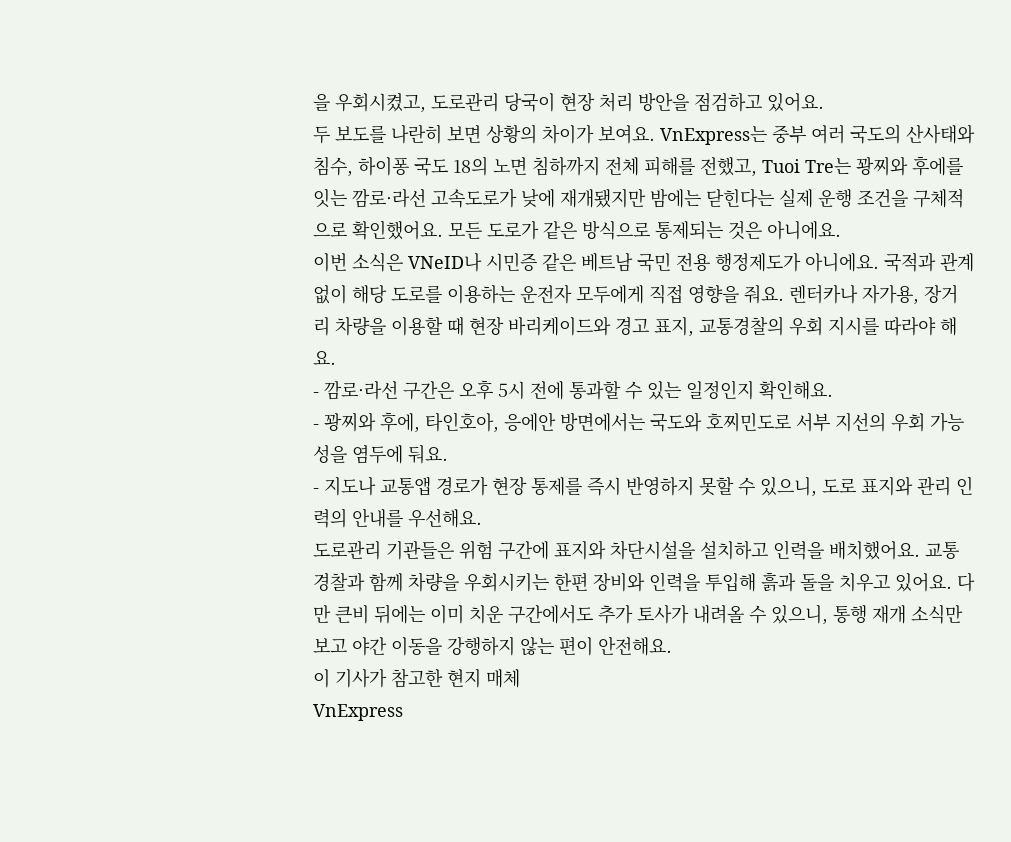을 우회시켰고, 도로관리 당국이 현장 처리 방안을 점검하고 있어요.
두 보도를 나란히 보면 상황의 차이가 보여요. VnExpress는 중부 여러 국도의 산사태와 침수, 하이퐁 국도 18의 노면 침하까지 전체 피해를 전했고, Tuoi Tre는 꽝찌와 후에를 잇는 깜로·라선 고속도로가 낮에 재개됐지만 밤에는 닫힌다는 실제 운행 조건을 구체적으로 확인했어요. 모든 도로가 같은 방식으로 통제되는 것은 아니에요.
이번 소식은 VNeID나 시민증 같은 베트남 국민 전용 행정제도가 아니에요. 국적과 관계없이 해당 도로를 이용하는 운전자 모두에게 직접 영향을 줘요. 렌터카나 자가용, 장거리 차량을 이용할 때 현장 바리케이드와 경고 표지, 교통경찰의 우회 지시를 따라야 해요.
- 깜로·라선 구간은 오후 5시 전에 통과할 수 있는 일정인지 확인해요.
- 꽝찌와 후에, 타인호아, 응에안 방면에서는 국도와 호찌민도로 서부 지선의 우회 가능성을 염두에 둬요.
- 지도나 교통앱 경로가 현장 통제를 즉시 반영하지 못할 수 있으니, 도로 표지와 관리 인력의 안내를 우선해요.
도로관리 기관들은 위험 구간에 표지와 차단시설을 설치하고 인력을 배치했어요. 교통경찰과 함께 차량을 우회시키는 한편 장비와 인력을 투입해 흙과 돌을 치우고 있어요. 다만 큰비 뒤에는 이미 치운 구간에서도 추가 토사가 내려올 수 있으니, 통행 재개 소식만 보고 야간 이동을 강행하지 않는 편이 안전해요.
이 기사가 참고한 현지 매체
VnExpress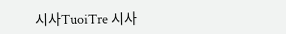시사TuoiTre 시사